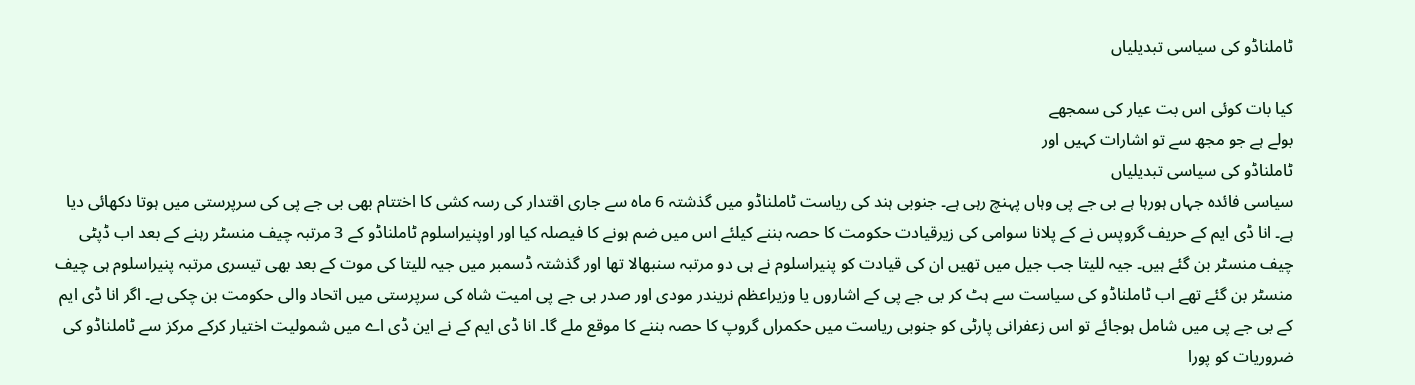ٹاملناڈو کی سیاسی تبدیلیاں

کیا بات کوئی اس بت عیار کی سمجھے
بولے ہے جو مجھ سے تو اشارات کہیں اور
ٹاملناڈو کی سیاسی تبدیلیاں
سیاسی فائدہ جہاں ہورہا ہے بی جے پی وہاں پہنچ رہی ہے۔ جنوبی ہند کی ریاست ٹاملناڈو میں گذشتہ 6 ماہ سے جاری اقتدار کی رسہ کشی کا اختتام بھی بی جے پی کی سرپرستی میں ہوتا دکھائی دیا ہے۔ انا ڈی ایم کے حریف گروپس نے کے پلانا سوامی کی زیرقیادت حکومت کا حصہ بننے کیلئے اس میں ضم ہونے کا فیصلہ کیا اور اوپنیراسلوم ٹاملناڈو کے 3 مرتبہ چیف منسٹر رہنے کے بعد اب ڈپٹی چیف منسٹر بن گئے ہیں۔ جیہ للیتا جب جیل میں تھیں ان کی قیادت کو پنیراسلوم نے ہی دو مرتبہ سنبھالا تھا اور گذشتہ ڈسمبر میں جیہ للیتا کی موت کے بعد بھی تیسری مرتبہ پنیراسلوم ہی چیف منسٹر بن گئے تھے اب ٹاملناڈو کی سیاست سے ہٹ کر بی جے پی کے اشاروں یا وزیراعظم نریندر مودی اور صدر بی جے پی امیت شاہ کی سرپرستی میں اتحاد والی حکومت بن چکی ہے۔ اگر انا ڈی ایم کے بی جے پی میں شامل ہوجائے تو اس زعفرانی پارٹی کو جنوبی ریاست میں حکمراں گروپ کا حصہ بننے کا موقع ملے گا۔ انا ڈی ایم کے نے این ڈی اے میں شمولیت اختیار کرکے مرکز سے ٹاملناڈو کی ضروریات کو پورا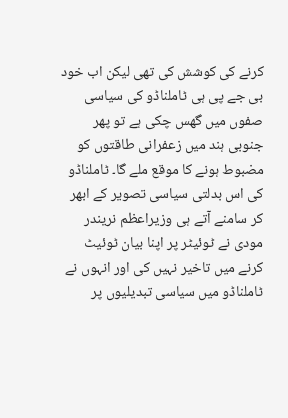کرنے کی کوشش کی تھی لیکن اب خود بی جے پی ہی ٹاملناڈو کی سیاسی صفوں میں گھس چکی ہے تو پھر جنوبی ہند میں زعفرانی طاقتوں کو مضبوط ہونے کا موقع ملے گا۔ ٹاملناڈو کی اس بدلتی سیاسی تصویر کے ابھر کر سامنے آتے ہی وزیراعظم نریندر مودی نے ٹوئیٹر پر اپنا بیان ٹوئیٹ کرنے میں تاخیر نہیں کی اور انہوں نے ٹاملناڈو میں سیاسی تبدیلیوں پر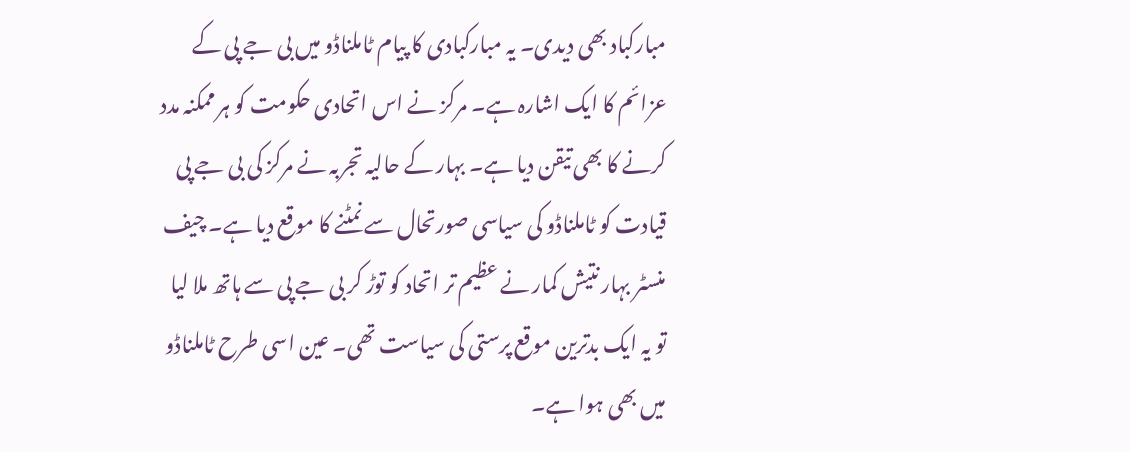مبارکباد بھی دیدی۔ یہ مبارکبادی کا پیام ٹاملناڈو میں بی جے پی کے عزائم کا ایک اشارہ ہے۔ مرکز نے اس اتحادی حکومت کو ہر ممکنہ مدد کرنے کا بھی تیقن دیا ہے۔ بہار کے حالیہ تجربہ نے مرکز کی بی جے پی قیادت کو ٹاملناڈو کی سیاسی صورتحال سے نمٹنے کا موقع دیا ہے۔ چیف منسٹر بہار نتیش کمار نے عظیم تر اتحاد کو توڑ کر بی جے پی سے ہاتھ ملا لیا تو یہ ایک بدترین موقع پرستی کی سیاست تھی۔ عین اسی طرح ٹاملناڈو میں بھی ہوا ہے۔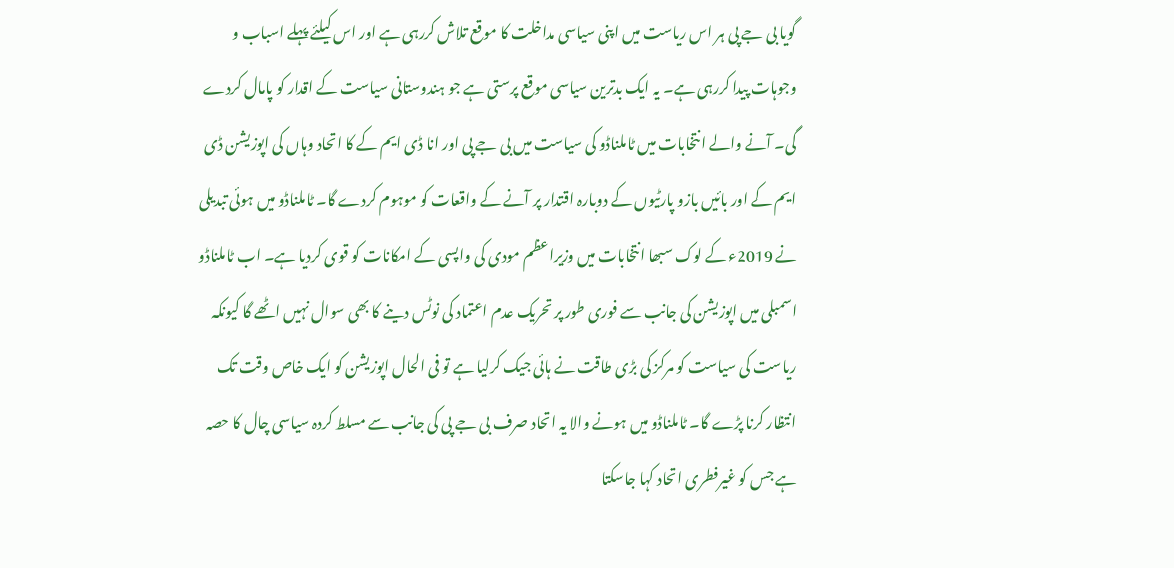گویا بی جے پی ہر اس ریاست میں اپنی سیاسی مداخلت کا موقع تلاش کررہی ہے اور اس کیلئے پہلے اسباب و وجوہات پیدا کررہی ہے۔ یہ ایک بدترین سیاسی موقع پرستی ہے جو ہندوستانی سیاست کے اقدار کو پامال کردے گی۔ آنے والے انتخابات میں ٹاملناڈو کی سیاست میں بی جے پی اور انا ڈی ایم کے کا اتحاد وہاں کی اپوزیشن ڈی ایم کے اور بائیں بازو پارٹیوں کے دوبارہ اقتدار پر آنے کے واقعات کو موہوم کردے گا۔ ٹاملناڈو میں ہوئی تبدیلی نے 2019ء کے لوک سبھا انتخابات میں وزیراعظم مودی کی واپسی کے امکانات کو قوی کردیا ہے۔ اب ٹاملناڈو اسمبلی میں اپوزیشن کی جانب سے فوری طور پر تحریک عدم اعتماد کی نوٹس دینے کا بھی سوال نہیں اٹھے گا کیونکہ ریاست کی سیاست کو مرکز کی بڑی طاقت نے ہائی جیک کرلیا ہے تو فی الحال اپوزیشن کو ایک خاص وقت تک انتظار کرنا پڑے گا۔ ٹاملناڈو میں ہونے والا یہ اتحاد صرف بی جے پی کی جانب سے مسلط کردہ سیاسی چال کا حصہ ہے جس کو غیرفطری اتحاد کہا جاسکتا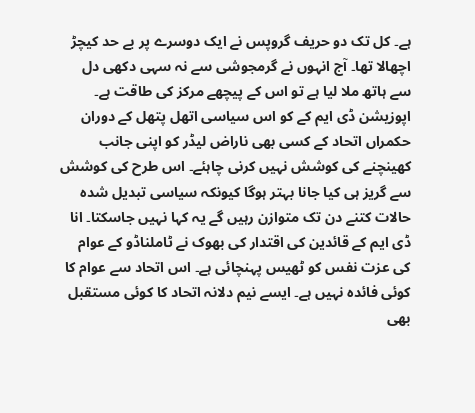ہے۔ کل تک دو حریف گروپس نے ایک دوسرے پر بے حد کیچڑ اچھالا تھا۔ آج انہوں نے گرمجوشی سے نہ سہی دکھی دل سے ہاتھ ملا لیا ہے تو اس کے پیچھے مرکز کی طاقت ہے۔ اپوزیشن ڈی ایم کے کو اس سیاسی اتھل پتھل کے دوران حکمراں اتحاد کے کسی بھی ناراض لیڈر کو اپنی جانب کھینچنے کی کوشش نہیں کرنی چاہئے۔ اس طرح کی کوشش سے گریز ہی کیا جانا بہتر ہوگا کیونکہ سیاسی تبدیل شدہ حالات کتنے دن تک متوازن رہیں گے یہ کہا نہیں جاسکتا۔ انا ڈی ایم کے قائدین کی اقتدار کی بھوک نے ٹاملناڈو کے عوام کی عزت نفس کو ٹھیس پہنچائی ہے۔ اس اتحاد سے عوام کا کوئی فائدہ نہیں ہے۔ ایسے نیم دلانہ اتحاد کا کوئی مستقبل بھی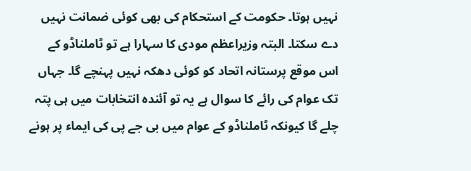نہیں ہوتا۔ حکومت کے استحکام کی بھی کوئی ضمانت نہیں دے سکتا۔ البتہ وزیراعظم مودی کا سہارا ہے تو ٹاملناڈو کے اس موقع پرستانہ اتحاد کو کوئی دھکہ نہیں پہنچے گا۔ جہاں تک عوام کی رائے کا سوال ہے یہ تو آئندہ انتخابات میں ہی پتہ چلے گا کیونکہ ٹاملناڈو کے عوام میں بی جے پی کی ایماء پر ہونے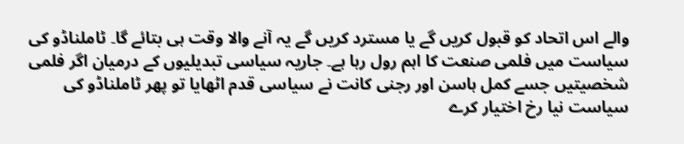والے اس اتحاد کو قبول کریں گے یا مسترد کریں گے یہ آنے والا وقت ہی بتائے گا۔ ٹاملناڈو کی سیاست میں فلمی صنعت کا اہم رول رہا ہے۔ جاریہ سیاسی تبدیلیوں کے درمیان اگر فلمی شخصیتیں جسے کمل ہاسن اور رجنی کانت نے سیاسی قدم اٹھایا تو پھر ٹاملناڈو کی سیاست نیا رخ اختیار کرے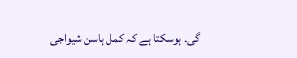گی۔ ہوسکتا ہے کہ کمل ہاسن شیواجی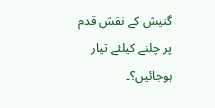گنیش کے نقش قدم پر چلنے کیلئے تیار ہوجائیں؟۔